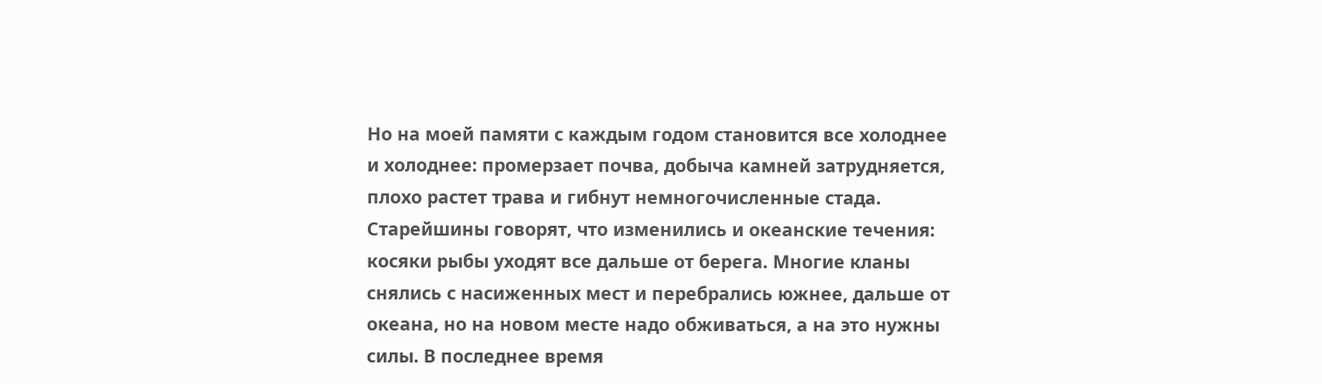Но на моей памяти с каждым годом становится все холоднее и холоднее: промерзает почва, добыча камней затрудняется, плохо растет трава и гибнут немногочисленные стада. Старейшины говорят, что изменились и океанские течения: косяки рыбы уходят все дальше от берега. Многие кланы снялись с насиженных мест и перебрались южнее, дальше от океана, но на новом месте надо обживаться, а на это нужны силы. В последнее время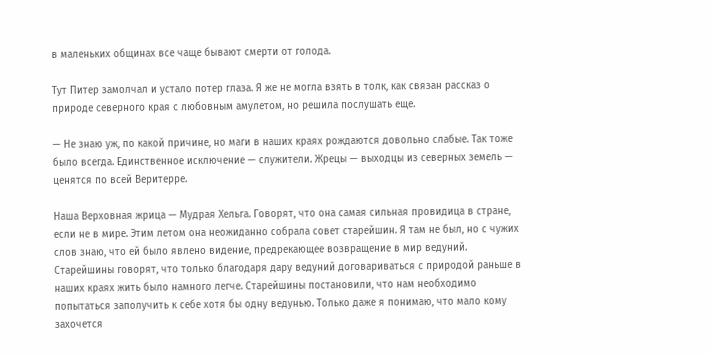в маленьких общинах все чаще бывают смерти от голода.

Тут Питер замолчал и устало потер глаза. Я же не могла взять в толк, как связан рассказ о природе северного края с любовным амулетом, но решила послушать еще.

— Не знаю уж, по какой причине, но маги в наших краях рождаются довольно слабые. Так тоже было всегда. Единственное исключение — служители. Жрецы — выходцы из северных земель — ценятся по всей Веритерре.

Наша Верховная жрица — Мудрая Хельга. Говорят, что она самая сильная провидица в стране, если не в мире. Этим летом она неожиданно собрала совет старейшин. Я там не был, но с чужих слов знаю, что ей было явлено видение, предрекающее возвращение в мир ведуний. Старейшины говорят, что только благодаря дару ведуний договариваться с природой раньше в наших краях жить было намного легче. Старейшины постановили, что нам необходимо попытаться заполучить к себе хотя бы одну ведунью. Только даже я понимаю, что мало кому захочется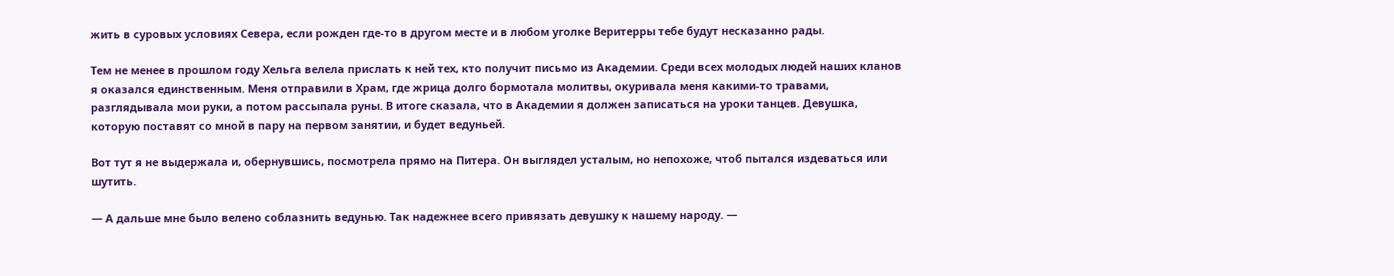жить в суровых условиях Севера, если рожден где-то в другом месте и в любом уголке Веритерры тебе будут несказанно рады.

Тем не менее в прошлом году Хельга велела прислать к ней тех, кто получит письмо из Академии. Среди всех молодых людей наших кланов я оказался единственным. Меня отправили в Храм, где жрица долго бормотала молитвы, окуривала меня какими-то травами, разглядывала мои руки, а потом рассыпала руны. В итоге сказала, что в Академии я должен записаться на уроки танцев. Девушка, которую поставят со мной в пару на первом занятии, и будет ведуньей.

Вот тут я не выдержала и, обернувшись, посмотрела прямо на Питера. Он выглядел усталым, но непохоже, чтоб пытался издеваться или шутить.

— А дальше мне было велено соблазнить ведунью. Так надежнее всего привязать девушку к нашему народу. —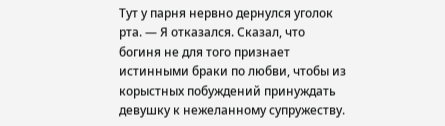Тут у парня нервно дернулся уголок рта. — Я отказался. Сказал, что богиня не для того признает истинными браки по любви, чтобы из корыстных побуждений принуждать девушку к нежеланному супружеству.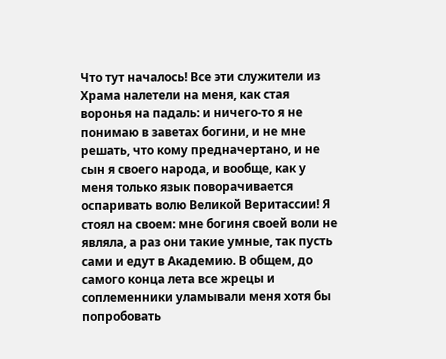Что тут началось! Все эти служители из Храма налетели на меня, как стая воронья на падаль: и ничего-то я не понимаю в заветах богини, и не мне решать, что кому предначертано, и не сын я своего народа, и вообще, как у меня только язык поворачивается оспаривать волю Великой Веритассии! Я стоял на своем: мне богиня своей воли не являла, а раз они такие умные, так пусть сами и едут в Академию. В общем, до самого конца лета все жрецы и соплеменники уламывали меня хотя бы попробовать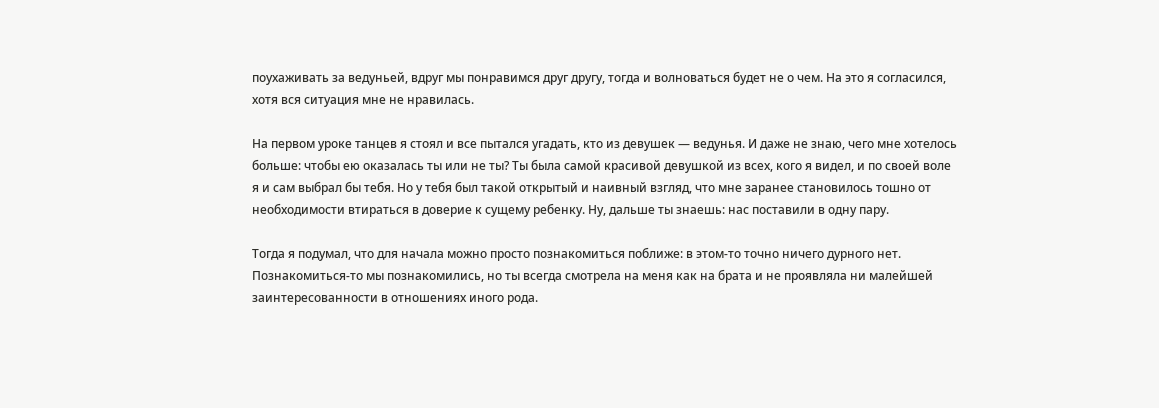поухаживать за ведуньей, вдруг мы понравимся друг другу, тогда и волноваться будет не о чем. На это я согласился, хотя вся ситуация мне не нравилась.

На первом уроке танцев я стоял и все пытался угадать, кто из девушек — ведунья. И даже не знаю, чего мне хотелось больше: чтобы ею оказалась ты или не ты? Ты была самой красивой девушкой из всех, кого я видел, и по своей воле я и сам выбрал бы тебя. Но у тебя был такой открытый и наивный взгляд, что мне заранее становилось тошно от необходимости втираться в доверие к сущему ребенку. Ну, дальше ты знаешь: нас поставили в одну пару.

Тогда я подумал, что для начала можно просто познакомиться поближе: в этом-то точно ничего дурного нет. Познакомиться-то мы познакомились, но ты всегда смотрела на меня как на брата и не проявляла ни малейшей заинтересованности в отношениях иного рода.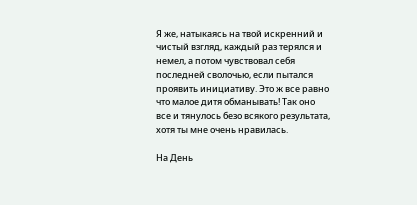Я же, натыкаясь на твой искренний и чистый взгляд, каждый раз терялся и немел, а потом чувствовал себя последней сволочью, если пытался проявить инициативу. Это ж все равно что малое дитя обманывать! Так оно все и тянулось безо всякого результата, хотя ты мне очень нравилась.

На День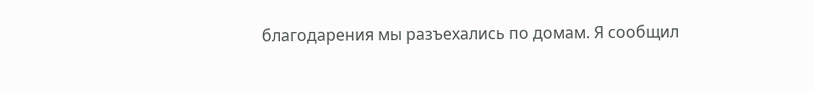благодарения мы разъехались по домам. Я сообщил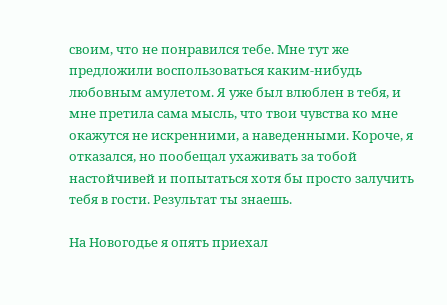своим, что не понравился тебе. Мне тут же предложили воспользоваться каким-нибудь любовным амулетом. Я уже был влюблен в тебя, и мне претила сама мысль, что твои чувства ко мне окажутся не искренними, а наведенными. Короче, я отказался, но пообещал ухаживать за тобой настойчивей и попытаться хотя бы просто залучить тебя в гости. Результат ты знаешь.

На Новогодье я опять приехал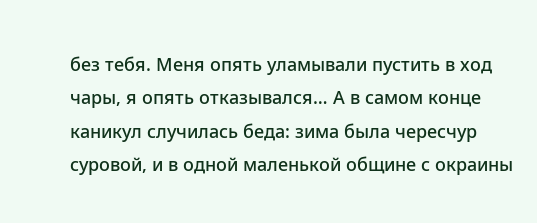без тебя. Меня опять уламывали пустить в ход чары, я опять отказывался… А в самом конце каникул случилась беда: зима была чересчур суровой, и в одной маленькой общине с окраины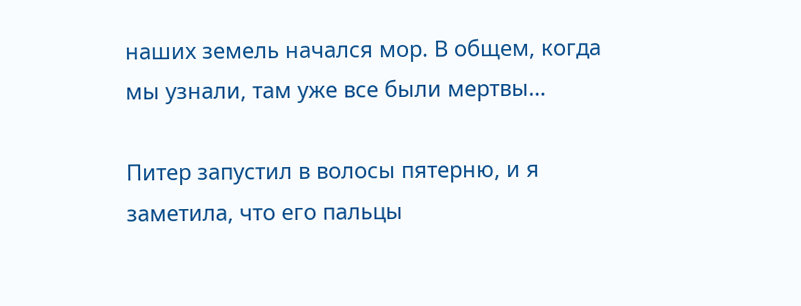наших земель начался мор. В общем, когда мы узнали, там уже все были мертвы…

Питер запустил в волосы пятерню, и я заметила, что его пальцы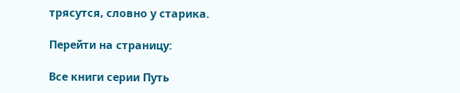трясутся, словно у старика.

Перейти на страницу:

Все книги серии Путь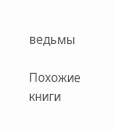ведьмы

Похожие книги